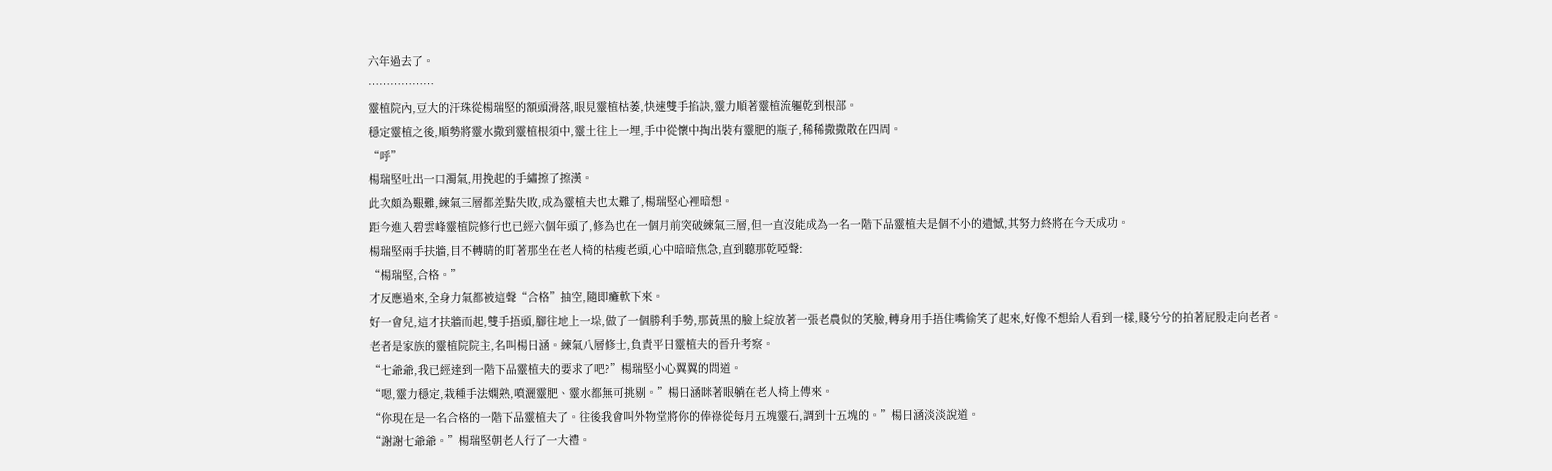六年過去了。
………………
靈植院內,豆大的汗珠從楊瑞堅的額頭滑落,眼見靈植枯萎,快速雙手掐訣,靈力順著靈植流軀乾到根部。
穩定靈植之後,順勢將靈水撒到靈植根須中,靈土往上一埋,手中從懷中掏出裝有靈肥的瓶子,稀稀撒撒散在四周。
“呼”
楊瑞堅吐出一口濁氣,用挽起的手繡擦了擦漢。
此次頗為艱難,練氣三層都差點失敗,成為靈植夫也太難了,楊瑞堅心裡暗想。
距今進入碧雲峰靈植院修行也已經六個年頭了,修為也在一個月前突破練氣三層,但一直沒能成為一名一階下品靈植夫是個不小的遺憾,其努力終將在今天成功。
楊瑞堅兩手扶牆,目不轉睛的盯著那坐在老人椅的枯瘦老頭,心中暗暗焦急,直到聽那乾啞聲:
“楊瑞堅,合格。”
才反應過來,全身力氣都被這聲“合格”抽空,隨即癱軟下來。
好一會兒,這才扶牆而起,雙手捂頭,腳往地上一垛,做了一個勝利手勢,那黃黑的臉上綻放著一張老農似的笑臉,轉身用手捂住嘴偷笑了起來,好像不想給人看到一樣,賤兮兮的拍著屁股走向老者。
老者是家族的靈植院院主,名叫楊日涵。練氣八層修士,負責平日靈植夫的晉升考察。
“七爺爺,我已經達到一階下品靈植夫的要求了吧?”楊瑞堅小心翼翼的問道。
“嗯,靈力穩定,栽種手法嫻熟,噴灑靈肥、靈水都無可挑剔。”楊日涵眯著眼躺在老人椅上傳來。
“你現在是一名合格的一階下品靈植夫了。往後我會叫外物堂將你的俸祿從每月五塊靈石,調到十五塊的。”楊日涵淡淡說道。
“謝謝七爺爺。”楊瑞堅朝老人行了一大禮。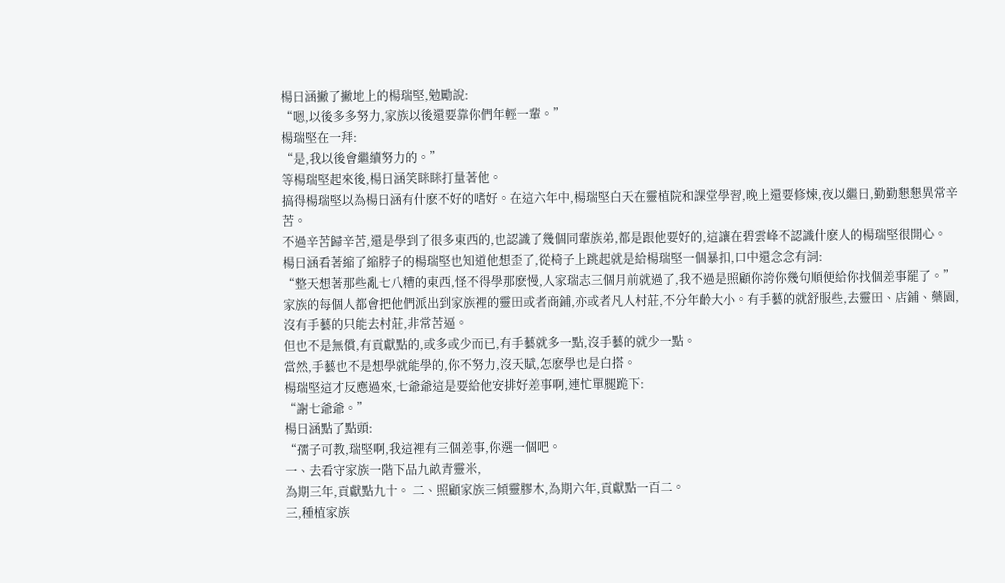楊日涵撇了撇地上的楊瑞堅,勉勵說:
“嗯,以後多多努力,家族以後還要靠你們年輕一輩。”
楊瑞堅在一拜:
“是,我以後會繼續努力的。”
等楊瑞堅起來後,楊日涵笑眯眯打量著他。
搞得楊瑞堅以為楊日涵有什麽不好的嗜好。在這六年中,楊瑞堅白天在靈植院和課堂學習,晚上還要修煉,夜以繼日,勤勤懇懇異常辛苦。
不過辛苦歸辛苦,還是學到了很多東西的,也認識了幾個同輩族弟,都是跟他要好的,這讓在碧雲峰不認識什麽人的楊瑞堅很開心。
楊日涵看著縮了縮脖子的楊瑞堅也知道他想歪了,從椅子上跳起就是給楊瑞堅一個暴扣,口中還念念有詞:
“整天想著那些亂七八糟的東西,怪不得學那麽慢,人家瑞志三個月前就過了,我不過是照顧你誇你幾句順便給你找個差事罷了。”
家族的每個人都會把他們派出到家族裡的靈田或者商鋪,亦或者凡人村莊,不分年齡大小。有手藝的就舒服些,去靈田、店鋪、藥園,沒有手藝的只能去村莊,非常苦逼。
但也不是無償,有貢獻點的,或多或少而已,有手藝就多一點,沒手藝的就少一點。
當然,手藝也不是想學就能學的,你不努力,沒天賦,怎麽學也是白搭。
楊瑞堅這才反應過來,七爺爺這是要給他安排好差事啊,連忙單腿跪下:
“謝七爺爺。”
楊日涵點了點頭:
“孺子可教,瑞堅啊,我這裡有三個差事,你選一個吧。
一、去看守家族一階下品九畝青靈米,
為期三年,貢獻點九十。 二、照顧家族三傾靈膠木,為期六年,貢獻點一百二。
三,種植家族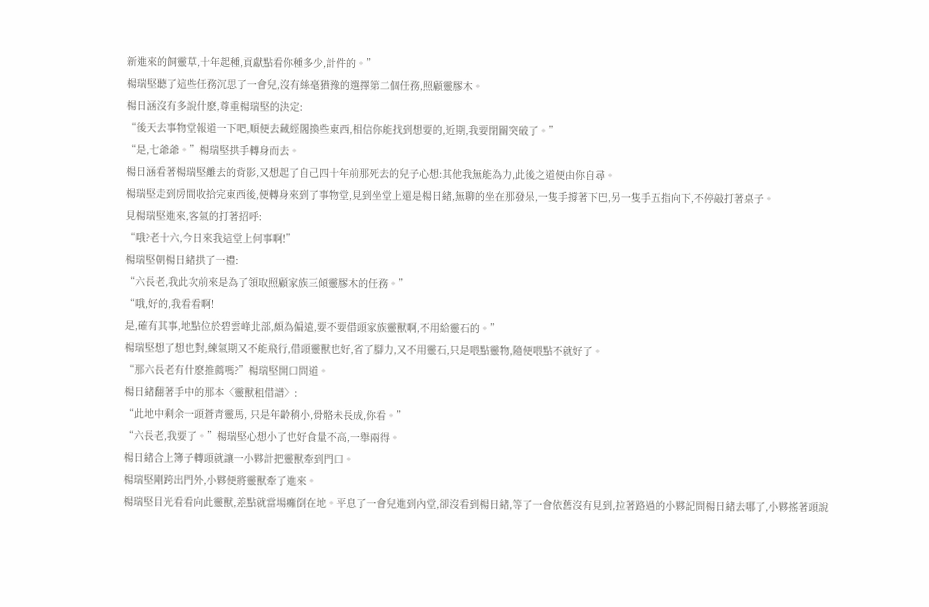新進來的飼靈草,十年起種,貢獻點看你種多少,計件的。”
楊瑞堅聽了這些任務沉思了一會兒,沒有絲毫猶豫的選擇第二個任務,照顧靈膠木。
楊日涵沒有多說什麽,尊重楊瑞堅的決定:
“後天去事物堂報道一下吧,順便去藏經閣換些東西,相信你能找到想要的,近期,我要閉關突破了。”
“是,七爺爺。”楊瑞堅拱手轉身而去。
楊日涵看著楊瑞堅離去的背影,又想起了自己四十年前那死去的兒子心想:其他我無能為力,此後之道便由你自尋。
楊瑞堅走到房間收拾完東西後,便轉身來到了事物堂,見到坐堂上還是楊日緒,無聊的坐在那發呆,一隻手撐著下巴,另一隻手五指向下,不停敲打著桌子。
見楊瑞堅進來,客氣的打著招呼:
“哦?老十六,今日來我這堂上何事啊!”
楊瑞堅朝楊日緒拱了一禮:
“六長老,我此次前來是為了領取照顧家族三傾靈膠木的任務。”
“哦,好的,我看看啊!
是,確有其事,地點位於碧雲峰北部,頗為偏遠,要不要借頭家族靈獸啊,不用給靈石的。”
楊瑞堅想了想也對,練氣期又不能飛行,借頭靈獸也好,省了腳力,又不用靈石,只是喂點靈物,隨便喂點不就好了。
“那六長老有什麽推薦嗎?”楊瑞堅開口問道。
楊日緒翻著手中的那本〈靈獸租借譜〉:
“此地中剩余一頭蒼青靈馬, 只是年齡稍小,骨骼未長成,你看。”
“六長老,我要了。”楊瑞堅心想小了也好食量不高,一舉兩得。
楊日緒合上簿子轉頭就讓一小夥計把靈獸牽到門口。
楊瑞堅剛跨出門外,小夥便將靈獸牽了進來。
楊瑞堅目光看看向此靈獸,差點就當場癱倒在地。平息了一會兒進到內堂,卻沒看到楊日緒,等了一會依舊沒有見到,拉著路過的小夥記問楊日緒去哪了,小夥搖著頭說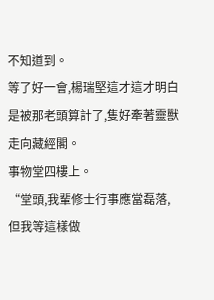不知道到。
等了好一會,楊瑞堅這才這才明白是被那老頭算計了,隻好牽著靈獸走向藏經閣。
事物堂四樓上。
“堂頭,我輩修士行事應當磊落,但我等這樣做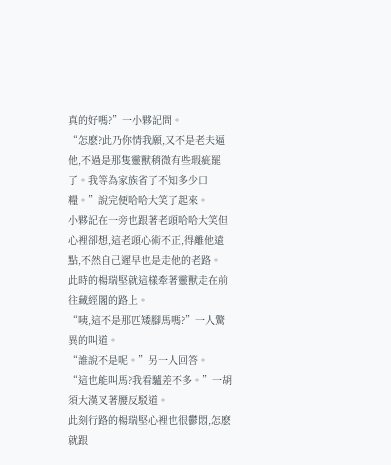真的好嗎?”一小夥記問。
“怎麽?此乃你情我願,又不是老夫逼他,不過是那隻靈獸稍微有些瑕疵罷了。我等為家族省了不知多少口糧。”說完便哈哈大笑了起來。
小夥記在一旁也跟著老頭哈哈大笑但心裡卻想,這老頭心術不正,得離他遠點,不然自己遲早也是走他的老路。
此時的楊瑞堅就這樣牽著靈獸走在前往藏經閣的路上。
“咦,這不是那匹矮腳馬嗎?”一人驚異的叫道。
“誰說不是呢。”另一人回答。
“這也能叫馬?我看驢差不多。”一胡須大漢叉著腰反駁道。
此刻行路的楊瑞堅心裡也很鬱悶,怎麽就跟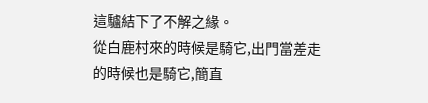這驢結下了不解之緣。
從白鹿村來的時候是騎它,出門當差走的時候也是騎它,簡直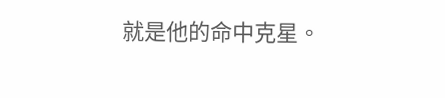就是他的命中克星。